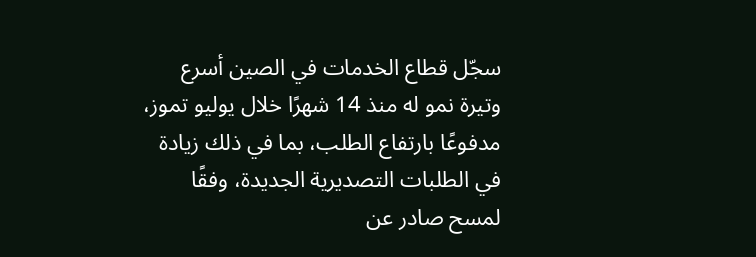سجّل قطاع الخدمات في الصين أسرع وتيرة نمو له منذ 14 شهرًا خلال يوليو تموز، مدفوعًا بارتفاع الطلب، بما في ذلك زيادة في الطلبات التصديرية الجديدة، وفقًا لمسح صادر عن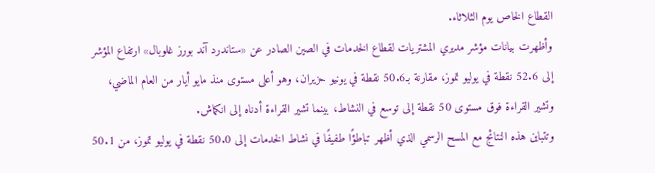القطاع الخاص يوم الثلاثاء.
وأظهرت بيانات مؤشر مديري المشتريات لقطاع الخدمات في الصين الصادر عن «ستاندرد آند بورز غلوبال» ارتفاع المؤشر إلى 52.6 نقطة في يوليو تموز، مقارنة بـ50.6 نقطة في يونيو حزيران، وهو أعلى مستوى منذ مايو أيار من العام الماضي، وتشير القراءة فوق مستوى 50 نقطة إلى توسع في النشاط، بينما تشير القراءة أدناه إلى انكماش.
وتتباين هذه النتائج مع المسح الرسمي الذي أظهر تباطؤًا طفيفًا في نشاط الخدمات إلى 50.0 نقطة في يوليو تموز، من 50.1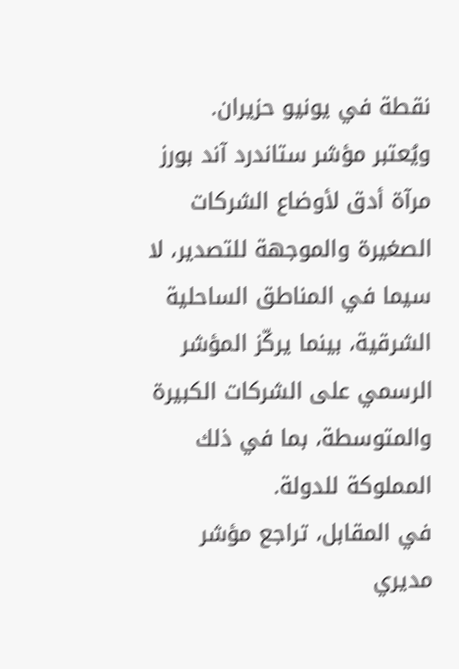نقطة في يونيو حزيران.
ويُعتبر مؤشر ستاندرد آند بورز مرآة أدق لأوضاع الشركات الصغيرة والموجهة للتصدير، لا سيما في المناطق الساحلية الشرقية، بينما يركّز المؤشر الرسمي على الشركات الكبيرة والمتوسطة، بما في ذلك المملوكة للدولة.
في المقابل، تراجع مؤشر مديري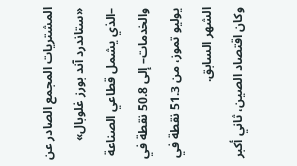المشتريات المجمع الصادر عن «ستاندرد آند بورز غلوبال» –الذي يشمل قطاعي الصناعة والخدمات– إلى 50.8 نقطة في يوليو تموز، من 51.3 نقطة في الشهر السابق.
وكان اقتصاد الصين، ثاني أكبر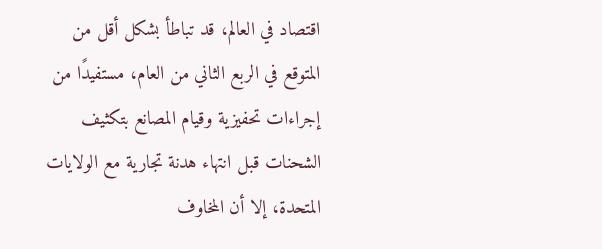اقتصاد في العالم، قد تباطأ بشكل أقل من المتوقع في الربع الثاني من العام، مستفيدًا من إجراءات تحفيزية وقيام المصانع بتكثيف الشحنات قبل انتهاء هدنة تجارية مع الولايات المتحدة، إلا أن المخاوف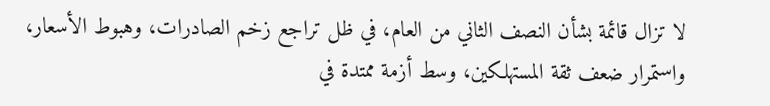لا تزال قائمة بشأن النصف الثاني من العام، في ظل تراجع زخم الصادرات، وهبوط الأسعار، واستمرار ضعف ثقة المستهلكين، وسط أزمة ممتدة في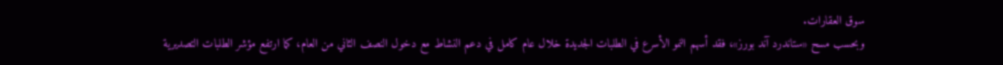سوق العقارات.
وبحسب مسح «ستاندرد آند بورز»، فقد أسهم النمو الأسرع في الطلبات الجديدة خلال عام كامل في دعم النشاط مع دخول النصف الثاني من العام، كما ارتفع مؤشر الطلبات التصديرية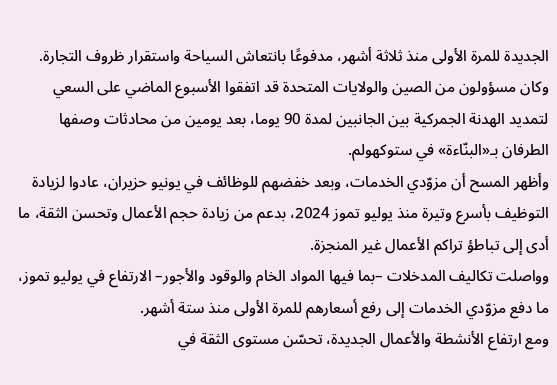الجديدة للمرة الأولى منذ ثلاثة أشهر، مدفوعًا بانتعاش السياحة واستقرار ظروف التجارة.
وكان مسؤولون من الصين والولايات المتحدة قد اتفقوا الأسبوع الماضي على السعي لتمديد الهدنة الجمركية بين الجانبين لمدة 90 يوما، بعد يومين من محادثات وصفها الطرفان بـ«البنّاءة» في ستوكهولم.
وأظهر المسح أن مزوّدي الخدمات، وبعد خفضهم للوظائف في يونيو حزيران، عادوا لزيادة التوظيف بأسرع وتيرة منذ يوليو تموز 2024، بدعم من زيادة حجم الأعمال وتحسن الثقة، ما أدى إلى تباطؤ تراكم الأعمال غير المنجزة.
وواصلت تكاليف المدخلات –بما فيها المواد الخام والوقود والأجور– الارتفاع في يوليو تموز، ما دفع مزوّدي الخدمات إلى رفع أسعارهم للمرة الأولى منذ ستة أشهر.
ومع ارتفاع الأنشطة والأعمال الجديدة، تحسّن مستوى الثقة في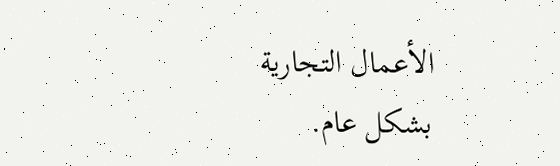الأعمال التجارية بشكل عام.